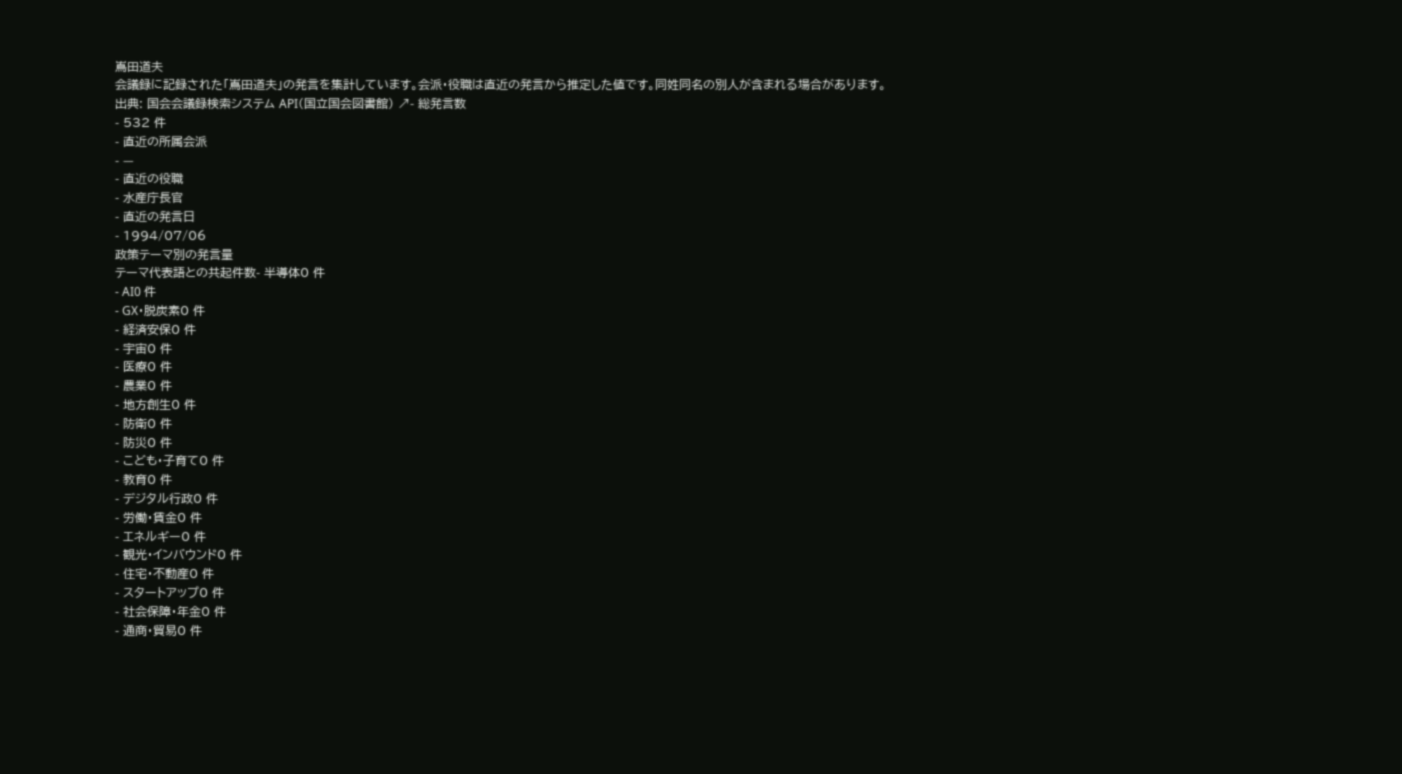嶌田道夫
会議録に記録された「嶌田道夫」の発言を集計しています。会派・役職は直近の発言から推定した値です。同姓同名の別人が含まれる場合があります。
出典: 国会会議録検索システム API(国立国会図書館) ↗- 総発言数
- 532 件
- 直近の所属会派
- —
- 直近の役職
- 水産庁長官
- 直近の発言日
- 1994/07/06
政策テーマ別の発言量
テーマ代表語との共起件数- 半導体0 件
- AI0 件
- GX・脱炭素0 件
- 経済安保0 件
- 宇宙0 件
- 医療0 件
- 農業0 件
- 地方創生0 件
- 防衛0 件
- 防災0 件
- こども・子育て0 件
- 教育0 件
- デジタル行政0 件
- 労働・賃金0 件
- エネルギー0 件
- 観光・インバウンド0 件
- 住宅・不動産0 件
- スタートアップ0 件
- 社会保障・年金0 件
- 通商・貿易0 件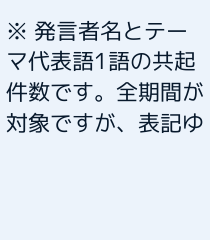※ 発言者名とテーマ代表語1語の共起件数です。全期間が対象ですが、表記ゆ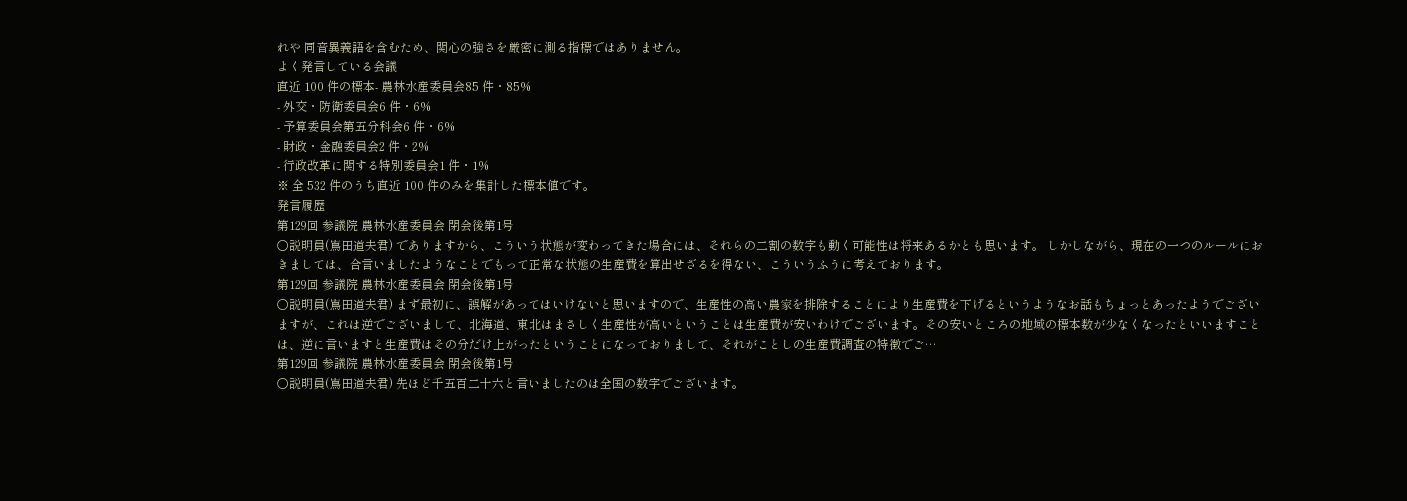れや 同音異義語を含むため、関心の強さを厳密に測る指標ではありません。
よく発言している会議
直近 100 件の標本- 農林水産委員会85 件・85%
- 外交・防衛委員会6 件・6%
- 予算委員会第五分科会6 件・6%
- 財政・金融委員会2 件・2%
- 行政改革に関する特別委員会1 件・1%
※ 全 532 件のうち直近 100 件のみを集計した標本値です。
発言履歴
第129回 参議院 農林水産委員会 閉会後第1号
○説明員(嶌田道夫君) でありますから、こういう状態が変わってきた場合には、それらの二割の数字も動く可能性は将来あるかとも思います。 しかしながら、現在の一つのルールにおきましては、合言いましたようなことでもって正常な状態の生産費を算出せざるを得ない、こういうふうに考えております。
第129回 参議院 農林水産委員会 閉会後第1号
○説明員(嶌田道夫君) まず最初に、誤解があってはいけないと思いますので、生産性の高い農家を排除することにより生産費を下げるというようなお話もちょっとあったようでございますが、これは逆でございまして、北海道、東北はまさしく生産性が高いということは生産費が安いわけでございます。その安いところの地域の標本数が少なくなったといいますことは、逆に言いますと生産費はその分だけ上がったということになっておりまして、それがことしの生産費調査の特徴でご…
第129回 参議院 農林水産委員会 閉会後第1号
○説明員(嶌田道夫君) 先ほど千五百二十六と言いましたのは全国の数字でございます。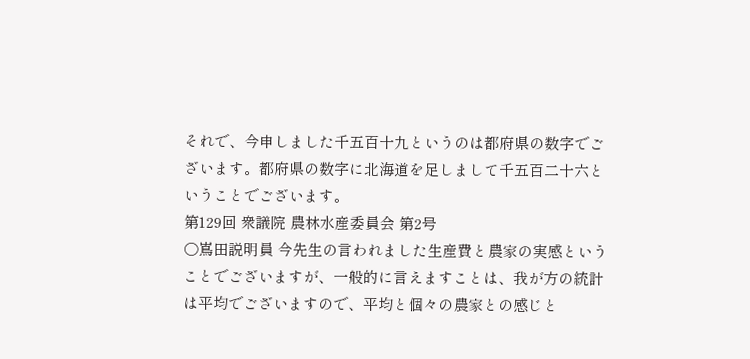それで、今申しました千五百十九というのは都府県の数字でございます。都府県の数字に北海道を足しまして千五百二十六ということでございます。
第129回 衆議院 農林水産委員会 第2号
○嶌田説明員 今先生の言われました生産費と農家の実感ということでございますが、一般的に言えますことは、我が方の統計は平均でございますので、平均と個々の農家との感じと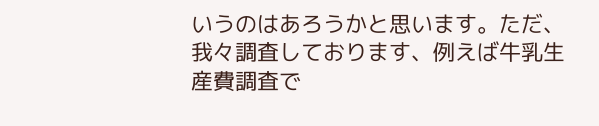いうのはあろうかと思います。ただ、我々調査しております、例えば牛乳生産費調査で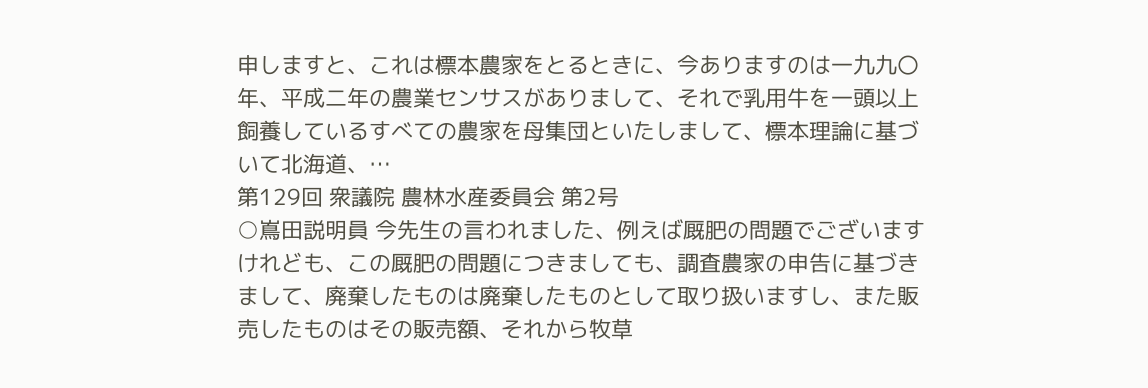申しますと、これは標本農家をとるときに、今ありますのは一九九〇年、平成二年の農業センサスがありまして、それで乳用牛を一頭以上飼養しているすべての農家を母集団といたしまして、標本理論に基づいて北海道、…
第129回 衆議院 農林水産委員会 第2号
○嶌田説明員 今先生の言われました、例えば厩肥の問題でございますけれども、この厩肥の問題につきましても、調査農家の申告に基づきまして、廃棄したものは廃棄したものとして取り扱いますし、また販売したものはその販売額、それから牧草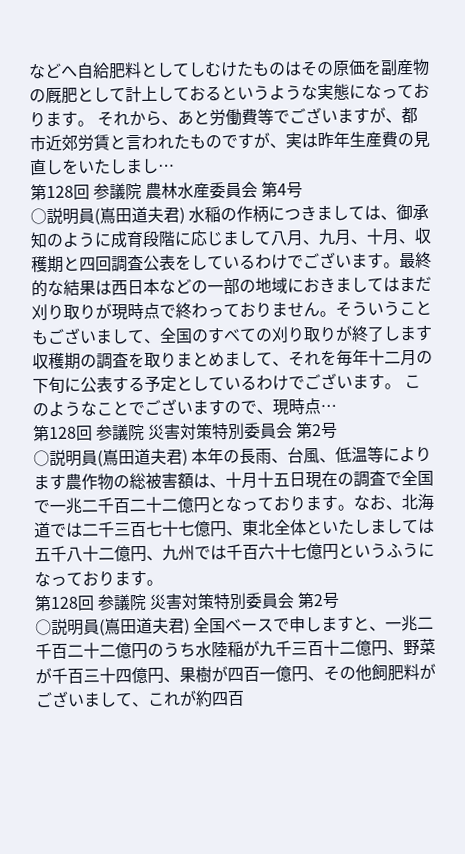などへ自給肥料としてしむけたものはその原価を副産物の厩肥として計上しておるというような実態になっております。 それから、あと労働費等でございますが、都市近郊労賃と言われたものですが、実は昨年生産費の見直しをいたしまし…
第128回 参議院 農林水産委員会 第4号
○説明員(嶌田道夫君) 水稲の作柄につきましては、御承知のように成育段階に応じまして八月、九月、十月、収穫期と四回調査公表をしているわけでございます。最終的な結果は西日本などの一部の地域におきましてはまだ刈り取りが現時点で終わっておりません。そういうこともございまして、全国のすべての刈り取りが終了します収穫期の調査を取りまとめまして、それを毎年十二月の下旬に公表する予定としているわけでございます。 このようなことでございますので、現時点…
第128回 参議院 災害対策特別委員会 第2号
○説明員(嶌田道夫君) 本年の長雨、台風、低温等によります農作物の総被害額は、十月十五日現在の調査で全国で一兆二千百二十二億円となっております。なお、北海道では二千三百七十七億円、東北全体といたしましては五千八十二億円、九州では千百六十七億円というふうになっております。
第128回 参議院 災害対策特別委員会 第2号
○説明員(嶌田道夫君) 全国ベースで申しますと、一兆二千百二十二億円のうち水陸稲が九千三百十二億円、野菜が千百三十四億円、果樹が四百一億円、その他飼肥料がございまして、これが約四百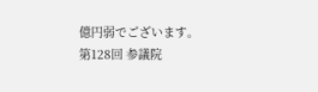億円弱でございます。
第128回 参議院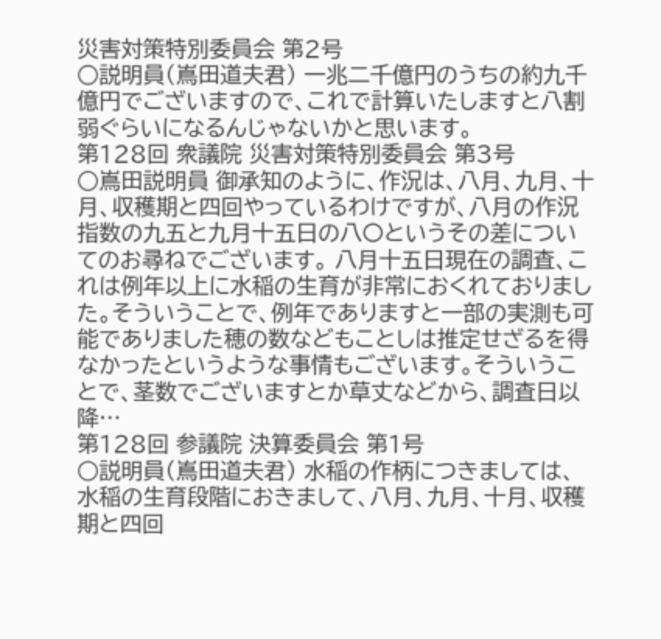災害対策特別委員会 第2号
○説明員(嶌田道夫君) 一兆二千億円のうちの約九千億円でございますので、これで計算いたしますと八割弱ぐらいになるんじゃないかと思います。
第128回 衆議院 災害対策特別委員会 第3号
○嶌田説明員 御承知のように、作況は、八月、九月、十月、収穫期と四回やっているわけですが、八月の作況指数の九五と九月十五日の八〇というその差についてのお尋ねでございます。 八月十五日現在の調査、これは例年以上に水稲の生育が非常におくれておりました。そういうことで、例年でありますと一部の実測も可能でありました穂の数などもことしは推定せざるを得なかったというような事情もございます。そういうことで、茎数でございますとか草丈などから、調査日以降…
第128回 参議院 決算委員会 第1号
○説明員(嶌田道夫君) 水稲の作柄につきましては、水稲の生育段階におきまして、八月、九月、十月、収穫期と四回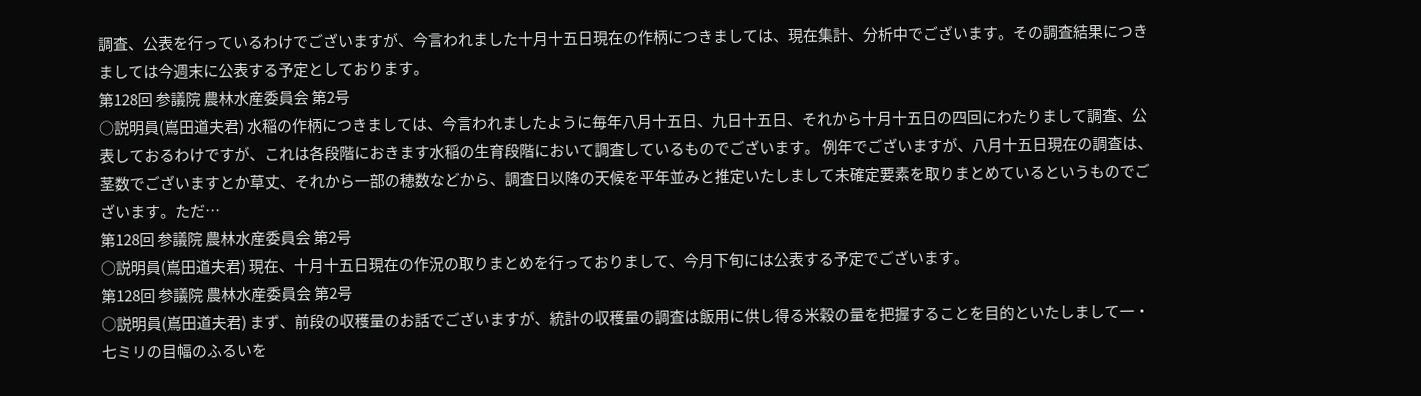調査、公表を行っているわけでございますが、今言われました十月十五日現在の作柄につきましては、現在集計、分析中でございます。その調査結果につきましては今週末に公表する予定としております。
第128回 参議院 農林水産委員会 第2号
○説明員(嶌田道夫君) 水稲の作柄につきましては、今言われましたように毎年八月十五日、九日十五日、それから十月十五日の四回にわたりまして調査、公表しておるわけですが、これは各段階におきます水稲の生育段階において調査しているものでございます。 例年でございますが、八月十五日現在の調査は、茎数でございますとか草丈、それから一部の穂数などから、調査日以降の天候を平年並みと推定いたしまして未確定要素を取りまとめているというものでございます。ただ…
第128回 参議院 農林水産委員会 第2号
○説明員(嶌田道夫君) 現在、十月十五日現在の作況の取りまとめを行っておりまして、今月下旬には公表する予定でございます。
第128回 参議院 農林水産委員会 第2号
○説明員(嶌田道夫君) まず、前段の収穫量のお話でございますが、統計の収穫量の調査は飯用に供し得る米穀の量を把握することを目的といたしまして一・七ミリの目幅のふるいを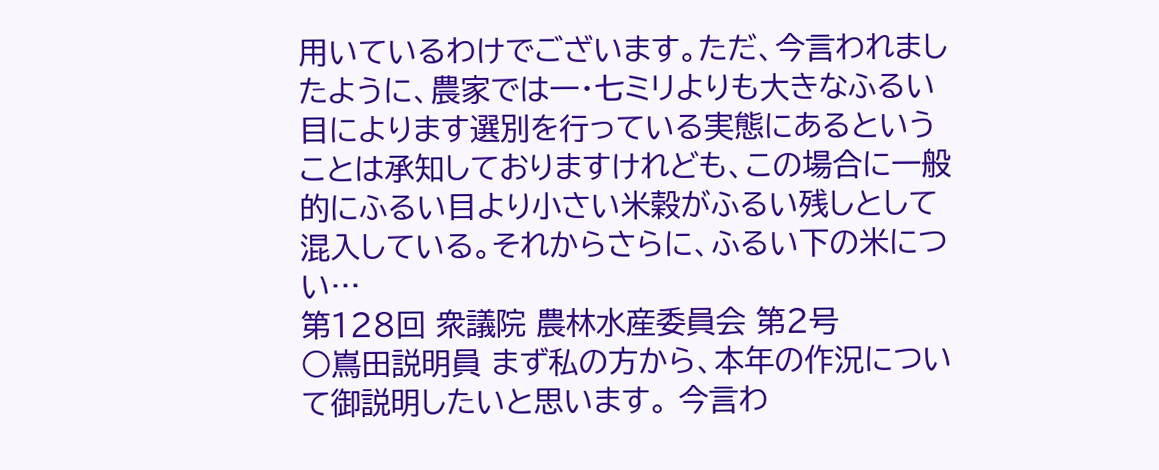用いているわけでございます。ただ、今言われましたように、農家では一・七ミリよりも大きなふるい目によります選別を行っている実態にあるということは承知しておりますけれども、この場合に一般的にふるい目より小さい米穀がふるい残しとして混入している。それからさらに、ふるい下の米につい…
第128回 衆議院 農林水産委員会 第2号
○嶌田説明員 まず私の方から、本年の作況について御説明したいと思います。 今言わ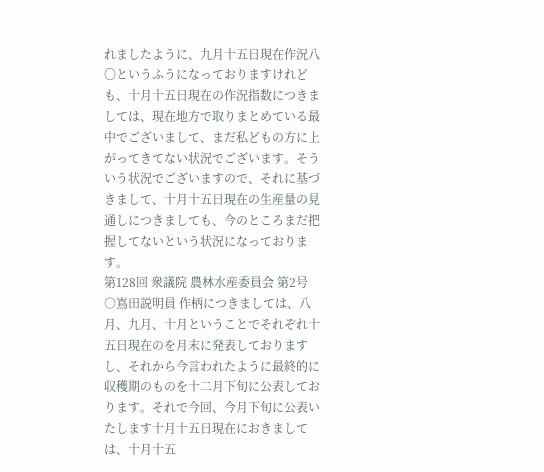れましたように、九月十五日現在作況八〇というふうになっておりますけれども、十月十五日現在の作況指数につきましては、現在地方で取りまとめている最中でございまして、まだ私どもの方に上がってきてない状況でございます。そういう状況でございますので、それに基づきまして、十月十五日現在の生産量の見通しにつきましても、今のところまだ把握してないという状況になっております。
第128回 衆議院 農林水産委員会 第2号
○嶌田説明員 作柄につきましては、八月、九月、十月ということでそれぞれ十五日現在のを月末に発表しておりますし、それから今言われたように最終的に収穫期のものを十二月下旬に公表しております。それで今回、今月下旬に公表いたします十月十五日現在におきましては、十月十五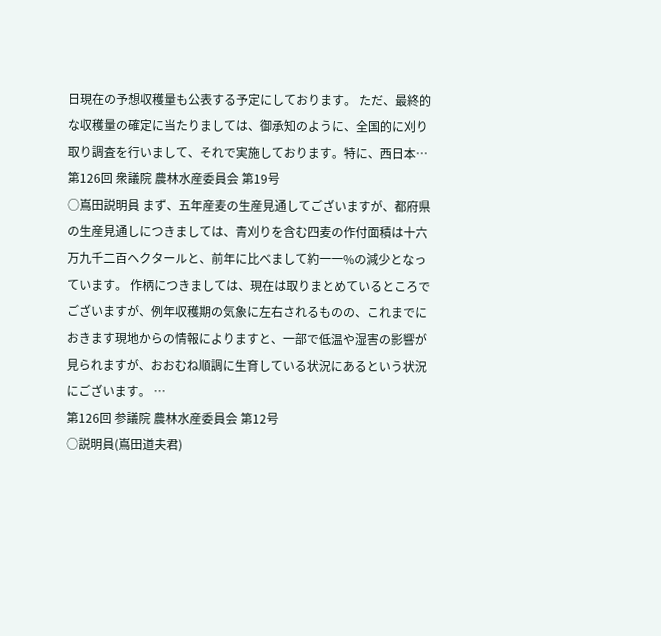日現在の予想収穫量も公表する予定にしております。 ただ、最終的な収穫量の確定に当たりましては、御承知のように、全国的に刈り取り調査を行いまして、それで実施しております。特に、西日本…
第126回 衆議院 農林水産委員会 第19号
○嶌田説明員 まず、五年産麦の生産見通してございますが、都府県の生産見通しにつきましては、青刈りを含む四麦の作付面積は十六万九千二百ヘクタールと、前年に比べまして約一一%の減少となっています。 作柄につきましては、現在は取りまとめているところでございますが、例年収穫期の気象に左右されるものの、これまでにおきます現地からの情報によりますと、一部で低温や湿害の影響が見られますが、おおむね順調に生育している状況にあるという状況にございます。 …
第126回 参議院 農林水産委員会 第12号
○説明員(嶌田道夫君)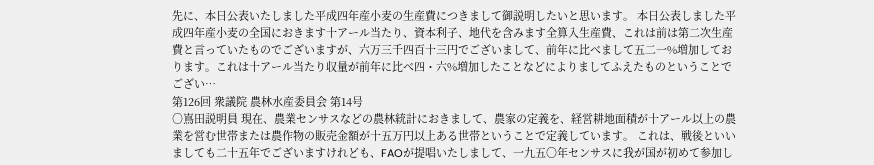先に、本日公表いたしました平成四年産小麦の生産費につきまして御説明したいと思います。 本日公表しました平成四年産小麦の全国におきます十アール当たり、資本利子、地代を含みます全算入生産費、これは前は第二次生産費と言っていたものでございますが、六万三千四百十三円でございまして、前年に比べまして五二一%増加しております。これは十アール当たり収量が前年に比べ四・六%増加したことなどによりましてふえたものということでござい…
第126回 衆議院 農林水産委員会 第14号
○嶌田説明員 現在、農業センサスなどの農林統計におきまして、農家の定義を、経営耕地面積が十アール以上の農業を営む世帯または農作物の販売金額が十五万円以上ある世帯ということで定義しています。 これは、戦後といいましても二十五年でございますけれども、FAOが提唱いたしまして、一九五〇年センサスに我が国が初めて参加し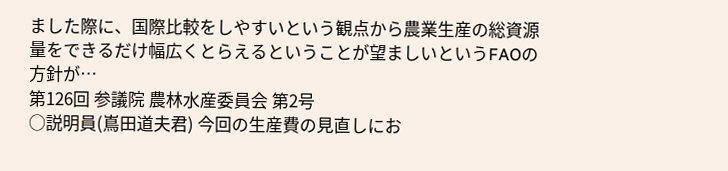ました際に、国際比較をしやすいという観点から農業生産の総資源量をできるだけ幅広くとらえるということが望ましいというFAOの方針が…
第126回 参議院 農林水産委員会 第2号
○説明員(嶌田道夫君) 今回の生産費の見直しにお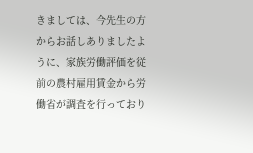きましては、今先生の方からお話しありましたように、家族労働評価を従前の農村雇用賃金から労働省が調査を行っており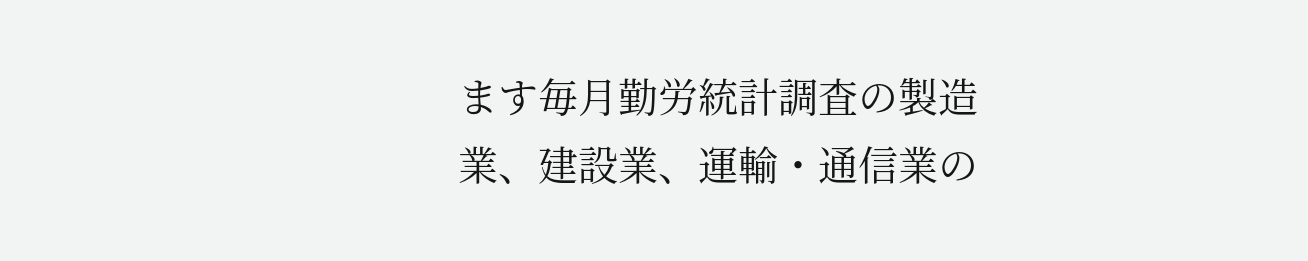ます毎月勤労統計調査の製造業、建設業、運輸・通信業の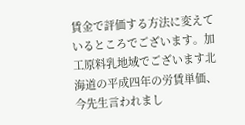賃金で評価する方法に変えているところでございます。加工原料乳地域でございます北海道の平成四年の労賃単価、今先生言われまし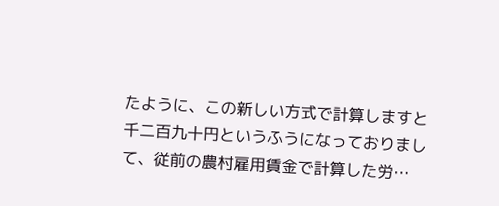たように、この新しい方式で計算しますと千二百九十円というふうになっておりまして、従前の農村雇用賃金で計算した労…